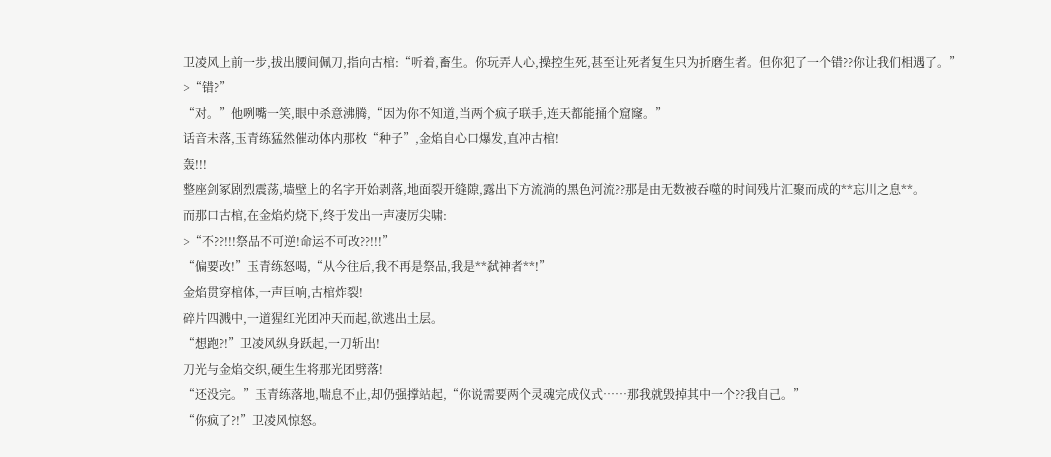卫凌风上前一步,拔出腰间佩刀,指向古棺:“听着,畜生。你玩弄人心,操控生死,甚至让死者复生只为折磨生者。但你犯了一个错??你让我们相遇了。”
>“错?”
“对。”他咧嘴一笑,眼中杀意沸腾,“因为你不知道,当两个疯子联手,连天都能捅个窟窿。”
话音未落,玉青练猛然催动体内那枚“种子”,金焰自心口爆发,直冲古棺!
轰!!!
整座剑冢剧烈震荡,墙壁上的名字开始剥落,地面裂开缝隙,露出下方流淌的黑色河流??那是由无数被吞噬的时间残片汇聚而成的**忘川之息**。
而那口古棺,在金焰灼烧下,终于发出一声凄厉尖啸:
>“不??!!!祭品不可逆!命运不可改??!!!”
“偏要改!”玉青练怒喝,“从今往后,我不再是祭品,我是**弑神者**!”
金焰贯穿棺体,一声巨响,古棺炸裂!
碎片四溅中,一道猩红光团冲天而起,欲逃出土层。
“想跑?!”卫凌风纵身跃起,一刀斩出!
刀光与金焰交织,硬生生将那光团劈落!
“还没完。”玉青练落地,喘息不止,却仍强撑站起,“你说需要两个灵魂完成仪式……那我就毁掉其中一个??我自己。”
“你疯了?!”卫凌风惊怒。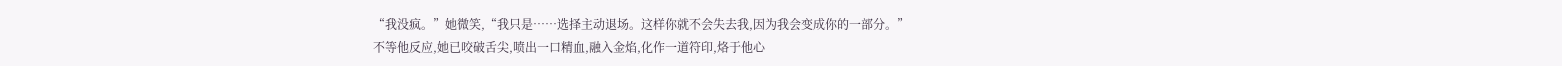“我没疯。”她微笑,“我只是……选择主动退场。这样你就不会失去我,因为我会变成你的一部分。”
不等他反应,她已咬破舌尖,喷出一口精血,融入金焰,化作一道符印,烙于他心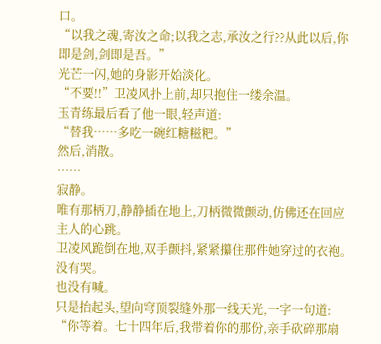口。
“以我之魂,寄汝之命;以我之志,承汝之行??从此以后,你即是剑,剑即是吾。”
光芒一闪,她的身影开始淡化。
“不要!!”卫凌风扑上前,却只抱住一缕余温。
玉青练最后看了他一眼,轻声道:
“替我……多吃一碗红糖糍粑。”
然后,消散。
……
寂静。
唯有那柄刀,静静插在地上,刀柄微微颤动,仿佛还在回应主人的心跳。
卫凌风跪倒在地,双手颤抖,紧紧攥住那件她穿过的衣袍。
没有哭。
也没有喊。
只是抬起头,望向穹顶裂缝外那一线天光,一字一句道:
“你等着。七十四年后,我带着你的那份,亲手砍碎那扇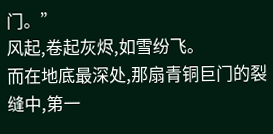门。”
风起,卷起灰烬,如雪纷飞。
而在地底最深处,那扇青铜巨门的裂缝中,第一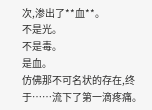次,渗出了**血**。
不是光。
不是毒。
是血。
仿佛那不可名状的存在,终于……流下了第一滴疼痛。